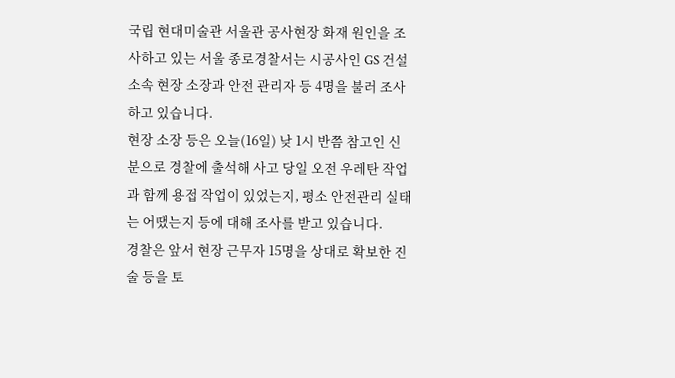국립 현대미술관 서울관 공사현장 화재 원인을 조사하고 있는 서울 종로경찰서는 시공사인 GS 건설 소속 현장 소장과 안전 관리자 등 4명을 불러 조사하고 있습니다.
현장 소장 등은 오늘(16일) 낮 1시 반쯤 참고인 신분으로 경찰에 출석해 사고 당일 오전 우레탄 작업과 함께 용접 작업이 있었는지, 평소 안전관리 실태는 어땠는지 등에 대해 조사를 받고 있습니다.
경찰은 앞서 현장 근무자 15명을 상대로 확보한 진술 등을 토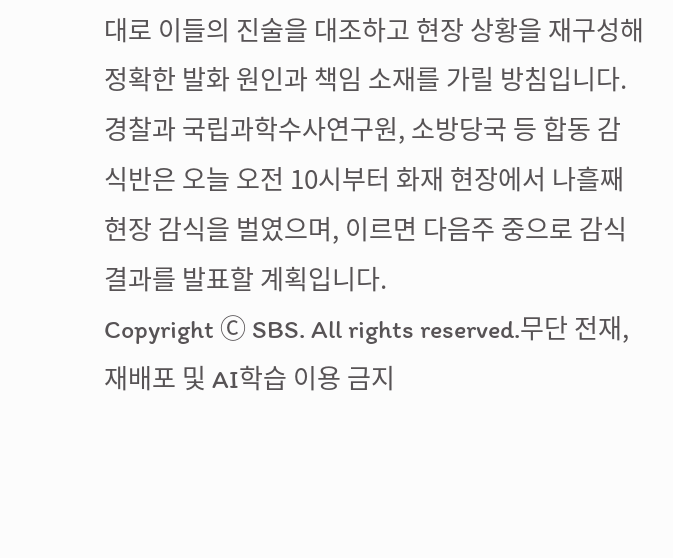대로 이들의 진술을 대조하고 현장 상황을 재구성해 정확한 발화 원인과 책임 소재를 가릴 방침입니다.
경찰과 국립과학수사연구원, 소방당국 등 합동 감식반은 오늘 오전 10시부터 화재 현장에서 나흘째 현장 감식을 벌였으며, 이르면 다음주 중으로 감식 결과를 발표할 계획입니다.
Copyright Ⓒ SBS. All rights reserved.무단 전재, 재배포 및 AI학습 이용 금지